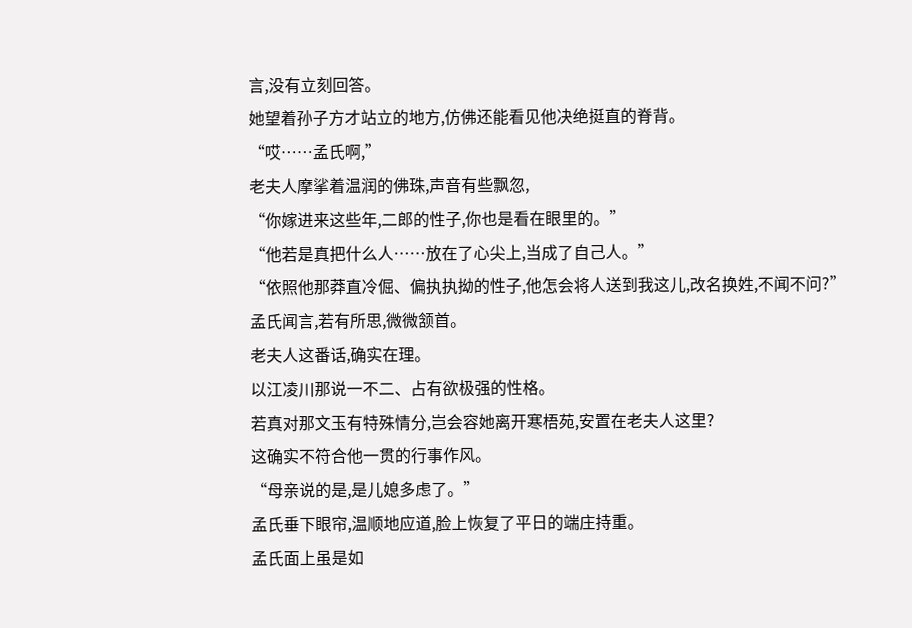言,没有立刻回答。
她望着孙子方才站立的地方,仿佛还能看见他决绝挺直的脊背。
“哎……孟氏啊,”
老夫人摩挲着温润的佛珠,声音有些飘忽,
“你嫁进来这些年,二郎的性子,你也是看在眼里的。”
“他若是真把什么人……放在了心尖上,当成了自己人。”
“依照他那莽直冷倔、偏执执拗的性子,他怎会将人送到我这儿,改名换姓,不闻不问?”
孟氏闻言,若有所思,微微颔首。
老夫人这番话,确实在理。
以江凌川那说一不二、占有欲极强的性格。
若真对那文玉有特殊情分,岂会容她离开寒梧苑,安置在老夫人这里?
这确实不符合他一贯的行事作风。
“母亲说的是,是儿媳多虑了。”
孟氏垂下眼帘,温顺地应道,脸上恢复了平日的端庄持重。
孟氏面上虽是如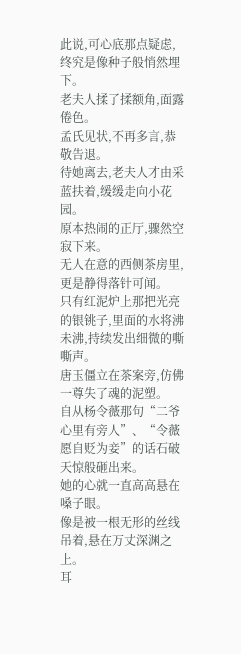此说,可心底那点疑虑,终究是像种子般悄然埋下。
老夫人揉了揉额角,面露倦色。
孟氏见状,不再多言,恭敬告退。
待她离去,老夫人才由采蓝扶着,缓缓走向小花园。
原本热闹的正厅,骤然空寂下来。
无人在意的西侧茶房里,更是静得落针可闻。
只有红泥炉上那把光亮的银铫子,里面的水将沸未沸,持续发出细微的嘶嘶声。
唐玉僵立在茶案旁,仿佛一尊失了魂的泥塑。
自从杨令薇那句“二爷心里有旁人”、“令薇愿自贬为妾”的话石破天惊般砸出来。
她的心就一直高高悬在嗓子眼。
像是被一根无形的丝线吊着,悬在万丈深渊之上。
耳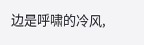边是呼啸的冷风,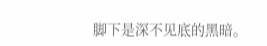脚下是深不见底的黑暗。